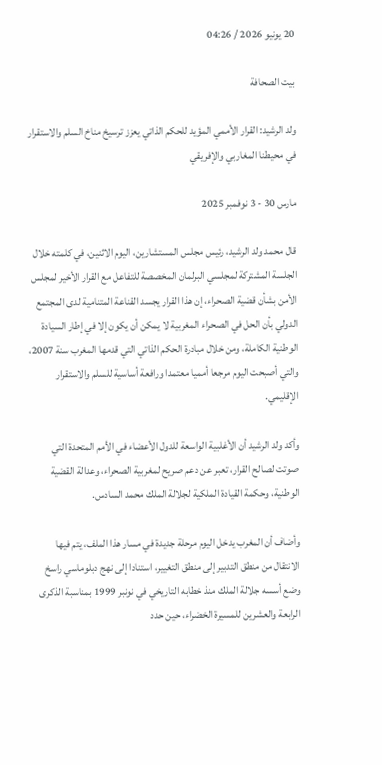20 يونيو 2026 / 04:26

بيت الصحافة

ولد الرشيد: القرار الأممي المؤيد للحكم الذاتي يعزز ترسيخ مناخ السلم والاستقرار في محيطنا المغاربي والإفريقي

مارس 30 - 3 نوفمبر 2025

قال محمد ولد الرشيد، رئيس مجلس المستشارين، اليوم الاثنين، في كلمته خلال الجلسة المشتركة لمجلسي البرلمان المخصصة للتفاعل مع القرار الأخير لمجلس الأمن بشأن قضية الصحراء، إن هذا القرار يجسد القناعة المتنامية لدى المجتمع الدولي بأن الحل في الصحراء المغربية لا يمكن أن يكون إلا في إطار السيادة الوطنية الكاملة، ومن خلال مبادرة الحكم الذاتي التي قدمها المغرب سنة 2007، والتي أصبحت اليوم مرجعا أمميا معتمدا ورافعة أساسية للسلم والاستقرار الإقليمي.

وأكد ولد الرشيد أن الأغلبية الواسعة للدول الأعضاء في الأمم المتحدة التي صوتت لصالح القرار، تعبر عن دعم صريح لمغربية الصحراء، وعدالة القضية الوطنية، وحكمة القيادة الملكية لجلالة الملك محمد السادس.

وأضاف أن المغرب يدخل اليوم مرحلة جديدة في مسار هذا الملف، يتم فيها الانتقال من منطق التدبير إلى منطق التغيير، استنادا إلى نهج دبلوماسي راسخ وضع أسسه جلالة الملك منذ خطابه التاريخي في نونبر 1999 بمناسبة الذكرى الرابعة والعشرين للمسيرة الخضراء، حين حدد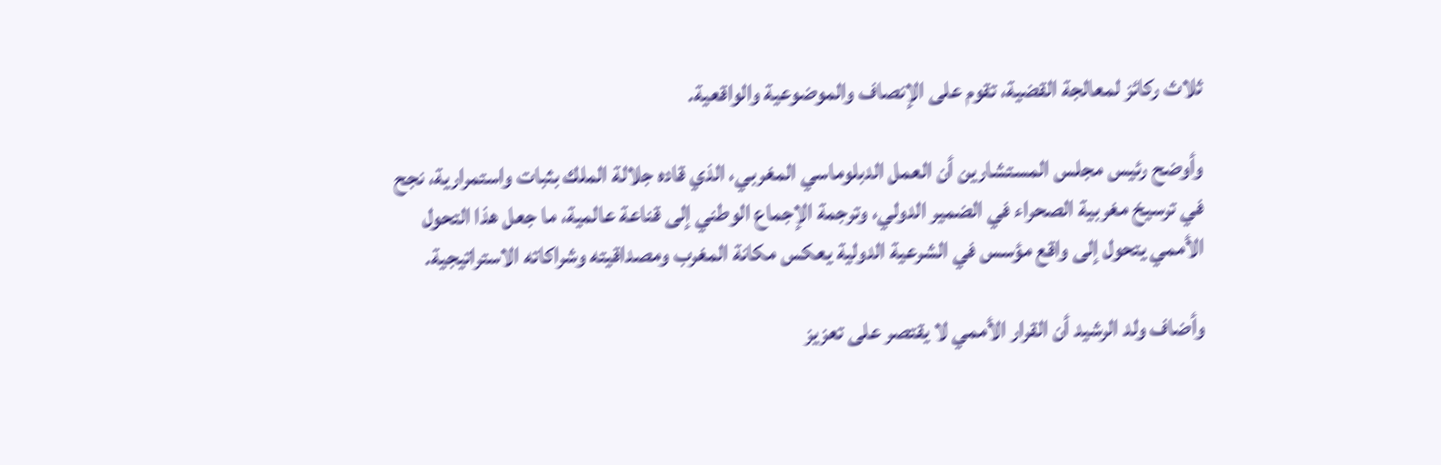ثلاث ركائز لمعالجة القضية، تقوم على الإنصاف والموضوعية والواقعية.

وأوضح رئيس مجلس المستشارين أن العمل الدبلوماسي المغربي، الذي قاده جلالة الملك بثبات واستمرارية، نجح في ترسيخ مغربية الصحراء في الضمير الدولي، وترجمة الإجماع الوطني إلى قناعة عالمية، ما جعل هذا التحول الأممي يتحول إلى واقع مؤسس في الشرعية الدولية يعكس مكانة المغرب ومصداقيته وشراكاته الاستراتيجية.

وأضاف ولد الرشيد أن القرار الأممي لا يقتصر على تعزيز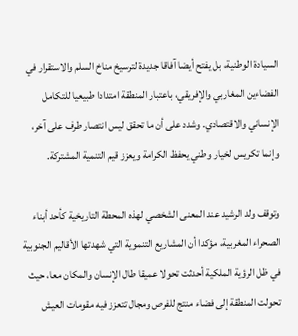السيادة الوطنية، بل يفتح أيضا آفاقا جديدة لترسيخ مناخ السلم والاستقرار في الفضاءين المغاربي والإفريقي، باعتبار المنطقة امتدادا طبيعيا للتكامل الإنساني والاقتصادي. وشدد على أن ما تحقق ليس انتصار طرف على آخر، وإنما تكريس لخيار وطني يحفظ الكرامة ويعزز قيم التنمية المشتركة.

وتوقف ولد الرشيد عند المعنى الشخصي لهذه المحطة التاريخية كأحد أبناء الصحراء المغربية، مؤكدا أن المشاريع التنموية التي شهدتها الأقاليم الجنوبية في ظل الرؤية الملكية أحدثت تحولا عميقا طال الإنسان والمكان معا، حيث تحولت المنطقة إلى فضاء منتج للفرص ومجال تتعزز فيه مقومات العيش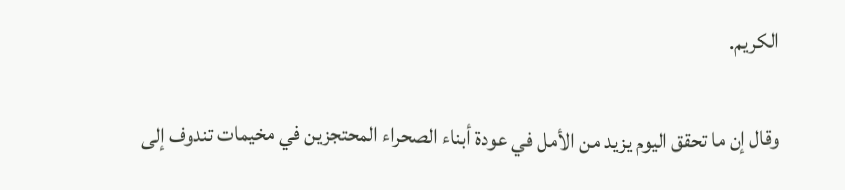الكريم.

وقال إن ما تحقق اليوم يزيد من الأمل في عودة أبناء الصحراء المحتجزين في مخيمات تندوف إلى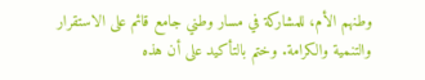وطنهم الأم، للمشاركة في مسار وطني جامع قائم على الاستقرار والتنمية والكرامة. وختم بالتأكيد على أن هذه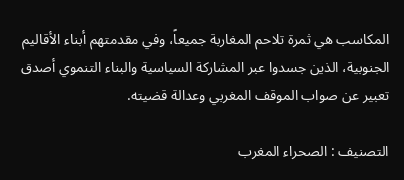المكاسب هي ثمرة تلاحم المغاربة جميعاً، وفي مقدمتهم أبناء الأقاليم الجنوبية، الذين جسدوا عبر المشاركة السياسية والبناء التنموي أصدق تعبير عن صواب الموقف المغربي وعدالة قضيته.

التصنيف : الصحراء المغرب